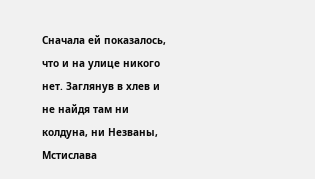Сначала ей показалось, что и на улице никого нет. Заглянув в хлев и не найдя там ни колдуна, ни Незваны, Мстислава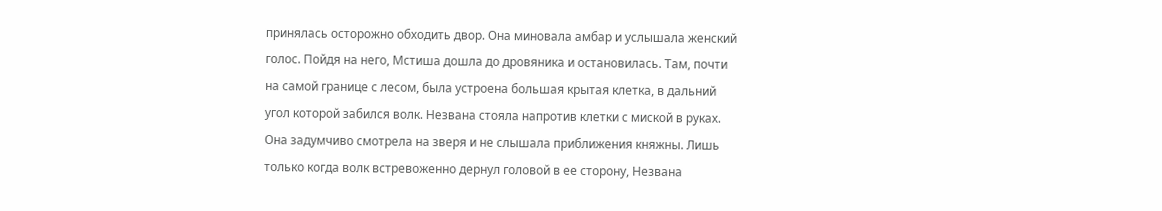принялась осторожно обходить двор. Она миновала амбар и услышала женский голос. Пойдя на него, Мстиша дошла до дровяника и остановилась. Там, почти на самой границе с лесом, была устроена большая крытая клетка, в дальний угол которой забился волк. Незвана стояла напротив клетки с миской в руках. Она задумчиво смотрела на зверя и не слышала приближения княжны. Лишь только когда волк встревоженно дернул головой в ее сторону, Незвана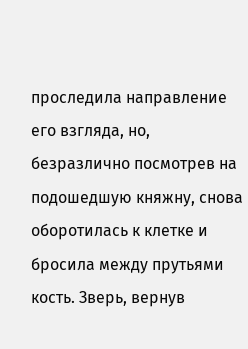проследила направление его взгляда, но, безразлично посмотрев на подошедшую княжну, снова оборотилась к клетке и бросила между прутьями кость. Зверь, вернув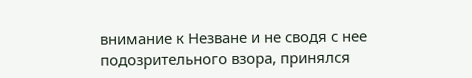внимание к Незване и не сводя с нее подозрительного взора, принялся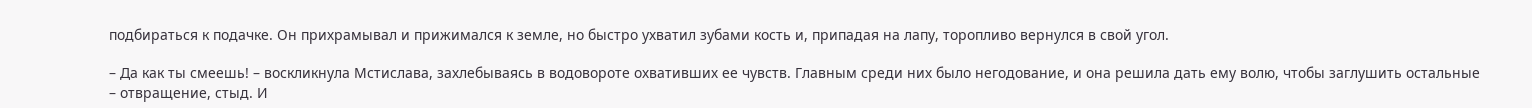подбираться к подачке. Он прихрамывал и прижимался к земле, но быстро ухватил зубами кость и, припадая на лапу, торопливо вернулся в свой угол.

– Да как ты смеешь! – воскликнула Мстислава, захлебываясь в водовороте охвативших ее чувств. Главным среди них было негодование, и она решила дать ему волю, чтобы заглушить остальные – отвращение, стыд. И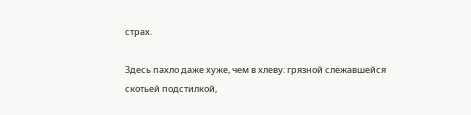страх.

Здесь пахло даже хуже, чем в хлеву: грязной слежавшейся скотьей подстилкой,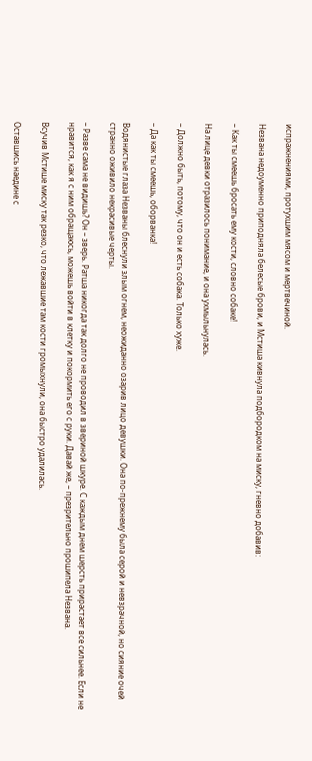испражнениями, протухшим мясом и мертвечиной.

Незвана недоуменно приподняла белесые брови, и Мстиша кивнула подбородком на миску, гневно добавив:

– Как ты смеешь бросать ему кости, словно собаке!

На лице девки отразилось понимание, и она ухмыльнулась.

– Должно быть, потому, что он и есть собака. Только хуже.

– Да как ты смеешь, оборванка!

Водянистые глаза Незваны блеснули злым огнем, неожиданно озарив лицо девушки. Она по-прежнему была серой и невзрачной, но сияние очей странно оживило некрасивые черты.

– Разве сама не видишь? Он – зверь. Ратша никогда так долго не проводил в звериной шкуре. С каждым днем шерсть прирастает все сильнее. Если не нравится, как я с ним обращаюсь, можешь войти в клетку и покормить его с руки. Давай же, – презрительно прошипела Незвана.

Всучив Мстише миску так резко, что лежавшие там кости громыхнули, она быстро удалилась.

Оставшись наедине с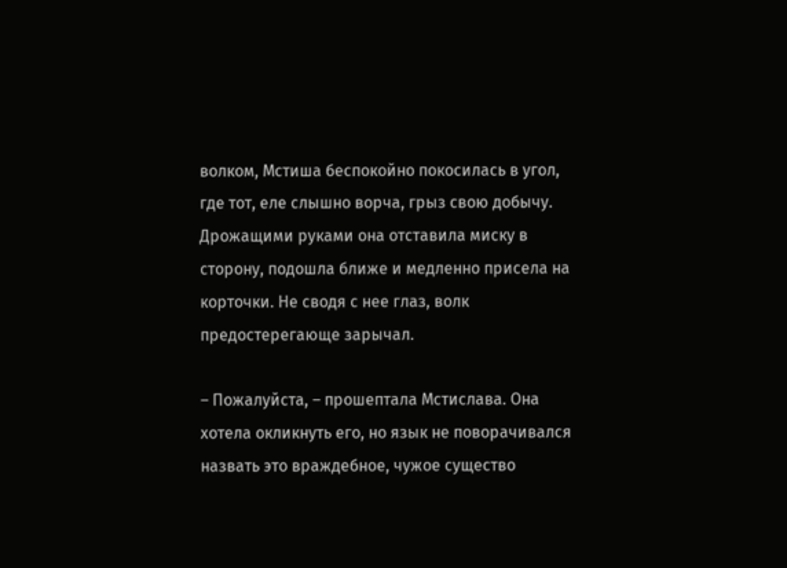волком, Мстиша беспокойно покосилась в угол, где тот, еле слышно ворча, грыз свою добычу. Дрожащими руками она отставила миску в сторону, подошла ближе и медленно присела на корточки. Не сводя с нее глаз, волк предостерегающе зарычал.

– Пожалуйста, – прошептала Мстислава. Она хотела окликнуть его, но язык не поворачивался назвать это враждебное, чужое существо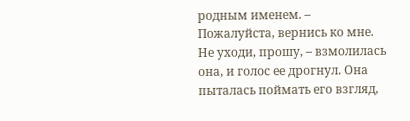родным именем. – Пожалуйста, вернись ко мне. Не уходи, прошу, – взмолилась она, и голос ее дрогнул. Она пыталась поймать его взгляд,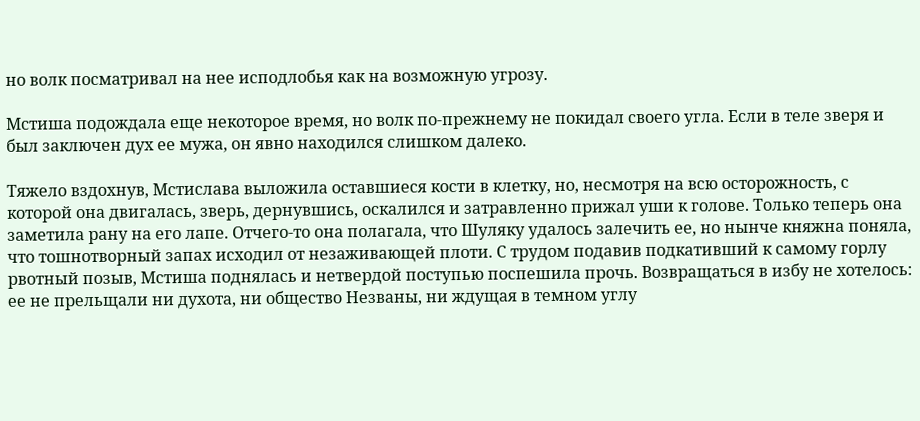но волк посматривал на нее исподлобья как на возможную угрозу.

Мстиша подождала еще некоторое время, но волк по-прежнему не покидал своего угла. Если в теле зверя и был заключен дух ее мужа, он явно находился слишком далеко.

Тяжело вздохнув, Мстислава выложила оставшиеся кости в клетку, но, несмотря на всю осторожность, с которой она двигалась, зверь, дернувшись, оскалился и затравленно прижал уши к голове. Только теперь она заметила рану на его лапе. Отчего-то она полагала, что Шуляку удалось залечить ее, но нынче княжна поняла, что тошнотворный запах исходил от незаживающей плоти. С трудом подавив подкативший к самому горлу рвотный позыв, Мстиша поднялась и нетвердой поступью поспешила прочь. Возвращаться в избу не хотелось: ее не прельщали ни духота, ни общество Незваны, ни ждущая в темном углу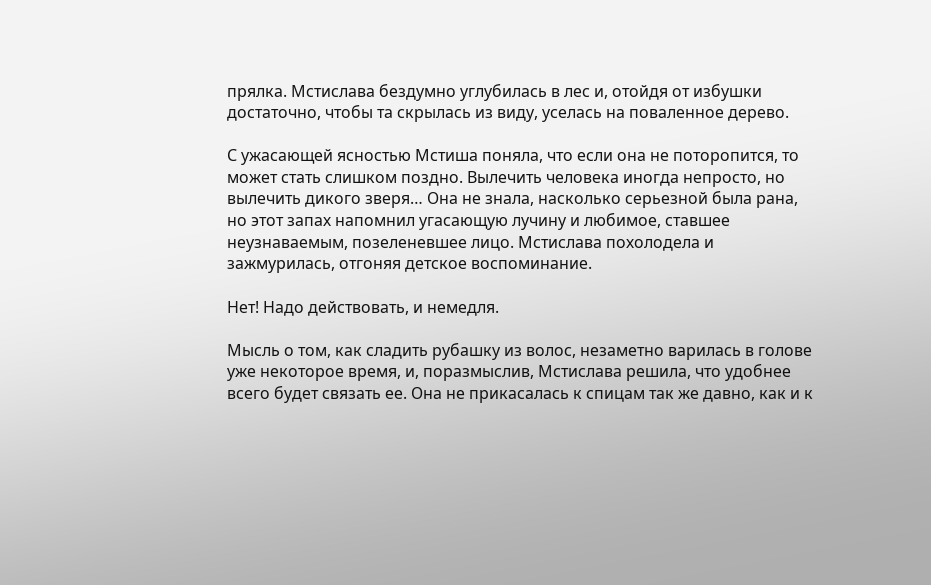прялка. Мстислава бездумно углубилась в лес и, отойдя от избушки достаточно, чтобы та скрылась из виду, уселась на поваленное дерево.

С ужасающей ясностью Мстиша поняла, что если она не поторопится, то может стать слишком поздно. Вылечить человека иногда непросто, но вылечить дикого зверя… Она не знала, насколько серьезной была рана, но этот запах напомнил угасающую лучину и любимое, ставшее неузнаваемым, позеленевшее лицо. Мстислава похолодела и зажмурилась, отгоняя детское воспоминание.

Нет! Надо действовать, и немедля.

Мысль о том, как сладить рубашку из волос, незаметно варилась в голове уже некоторое время, и, поразмыслив, Мстислава решила, что удобнее всего будет связать ее. Она не прикасалась к спицам так же давно, как и к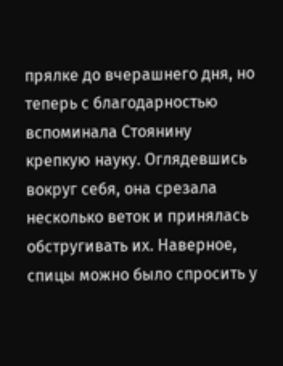прялке до вчерашнего дня, но теперь с благодарностью вспоминала Стоянину крепкую науку. Оглядевшись вокруг себя, она срезала несколько веток и принялась обстругивать их. Наверное, спицы можно было спросить у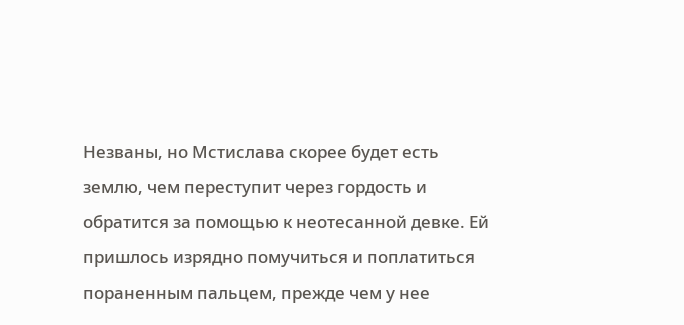Незваны, но Мстислава скорее будет есть землю, чем переступит через гордость и обратится за помощью к неотесанной девке. Ей пришлось изрядно помучиться и поплатиться пораненным пальцем, прежде чем у нее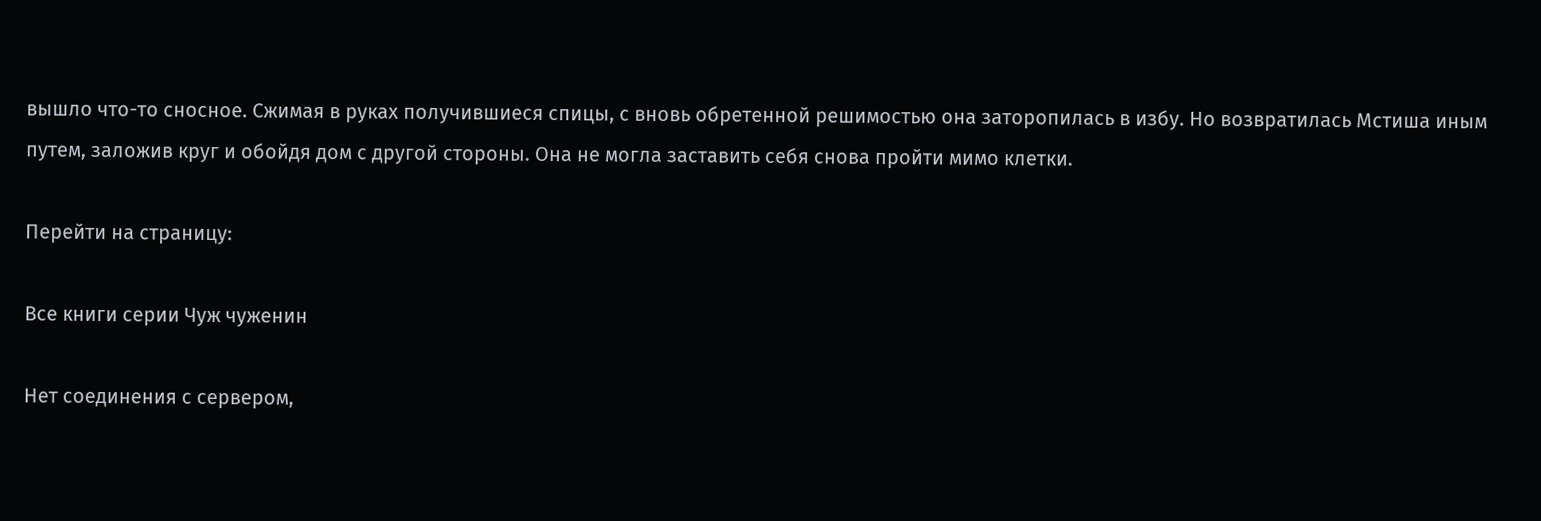вышло что-то сносное. Сжимая в руках получившиеся спицы, с вновь обретенной решимостью она заторопилась в избу. Но возвратилась Мстиша иным путем, заложив круг и обойдя дом с другой стороны. Она не могла заставить себя снова пройти мимо клетки.

Перейти на страницу:

Все книги серии Чуж чуженин

Нет соединения с сервером,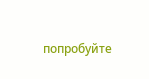попробуйте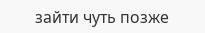зайти чуть позже